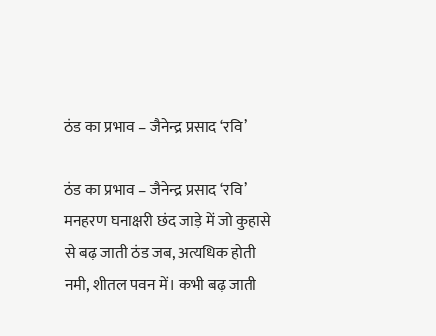ठंड का प्रभाव – जैनेन्द्र प्रसाद ‘रवि’

ठंड का प्रभाव – जैनेन्द्र प्रसाद ‘रवि’ मनहरण घनाक्षरी छंद जाड़े में जो कुहासे से बढ़ जाती ठंड जब, अत्यधिक होती नमी, शीतल पवन में। कभी बढ़ जाती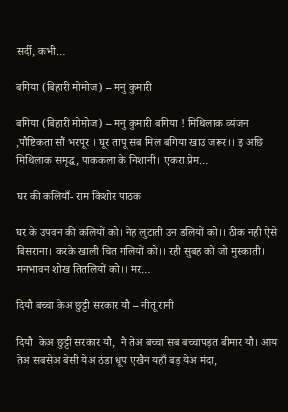सर्दी, कभी…

बगिया (बिहारी मोमोज) – मनु कुमारी

बगिया (बिहारी मोमोज) – मनु कुमारी बगिया ! मिथिलाक व्यंजन ,पौष्टिकता सौं भरपूर । घूर तापू सब मिल बगिया खाउ जरूर।। इ अछि मिथिलाक समृद्ध, पाककला के निशानी। एकरा प्रेम…

घर की कलियाँ- राम किशोर पाठक

घर के उपवन की कलियों को। नेह लुटाती उन डलियों को।। ठीक नही ऐसे बिसराना। करके खाली चित गलियों को।। रही सुबह को जो मुस्काती। मनभावन शोख तितलियों को।। मर…

दियौ बच्चा केअ छुट्टी सरकार यौ – नीतू रानी

दियौ  केअ छुट्टी सरकार यौ,  नै तेअ बच्चा सब बच्चापड़त बीमार यौ। आय तेअ सबसेअ बेसी येअ ठंडा धूप एखैन यहाँ बड़ येअ मंदा,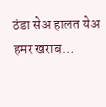ठंडा सेअ हालत येअ हमर खराब…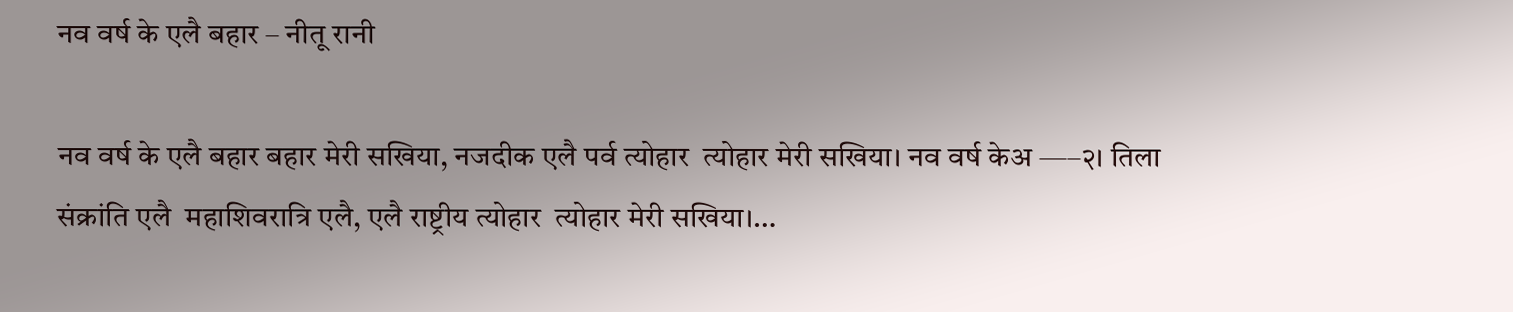नव वर्ष के एलै बहार – नीतू रानी

नव वर्ष के एलै बहार बहार मेरी सखिया, नजदीक एलै पर्व त्योहार  त्योहार मेरी सखिया। नव वर्ष केअ —–२। तिला संक्रांति एलै  महाशिवरात्रि एलै, एलै राष्ट्रीय त्योहार  त्योहार मेरी सखिया।…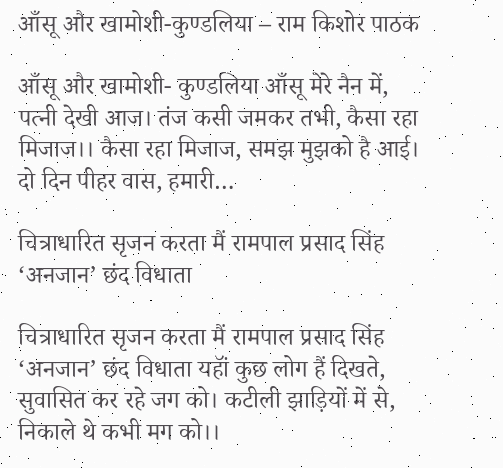आँसू और खामोशी-कुण्डलिया – राम किशोर पाठक

आँसू और खामोशी- कुण्डलिया आँसू मेरे नैन में, पत्नी देखी आज। तंज कसी जमकर तभी, कैसा रहा मिजाज।। कैसा रहा मिजाज, समझ मुझको है आई। दो दिन पीहर वास, हमारी…

चित्राधारित सृजन करता मैं रामपाल प्रसाद सिंह ‘अनजान’ छंद विधाता

चित्राधारित सृजन करता मैं रामपाल प्रसाद सिंह ‘अनजान’ छंद विधाता यहॉं कुछ लोग हैं दिखते, सुवासित कर रहे जग को। कटीली झाड़ियों में से, निकाले थे कभी मग को।।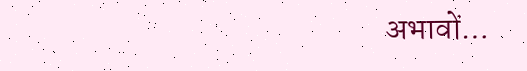अभावों…